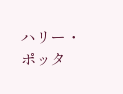ハリー・ポッタ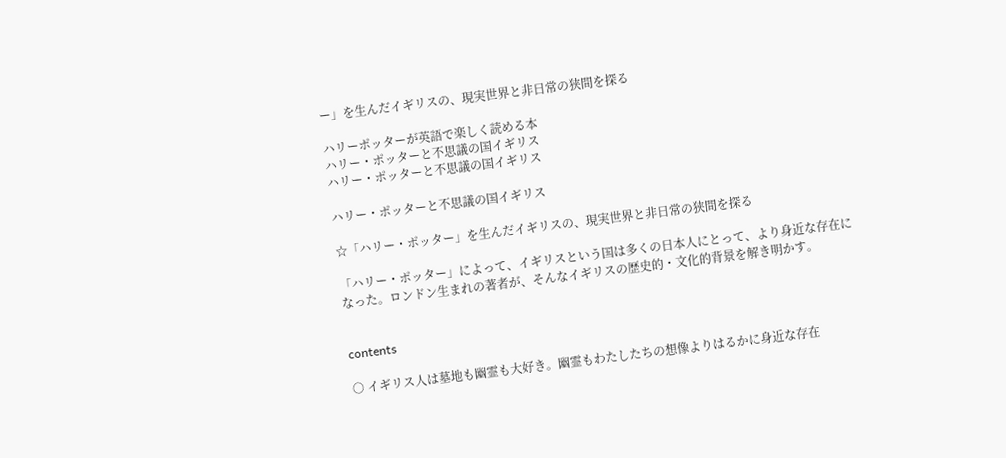ー」を生んだイギリスの、現実世界と非日常の狭間を探る

ハリーポッターが英語で楽しく読める本
ハリー・ポッターと不思議の国イギリス
ハリー・ポッターと不思議の国イギリス

ハリー・ポッターと不思議の国イギリス

☆「ハリー・ポッター」を生んだイギリスの、現実世界と非日常の狭間を探る

「ハリー・ポッター」によって、イギリスという国は多くの日本人にとって、より身近な存在に
なった。ロンドン生まれの著者が、そんなイギリスの歴史的・文化的背景を解き明かす。


contents

○ イギリス人は墓地も幽霊も大好き。幽霊もわたしたちの想像よりはるかに身近な存在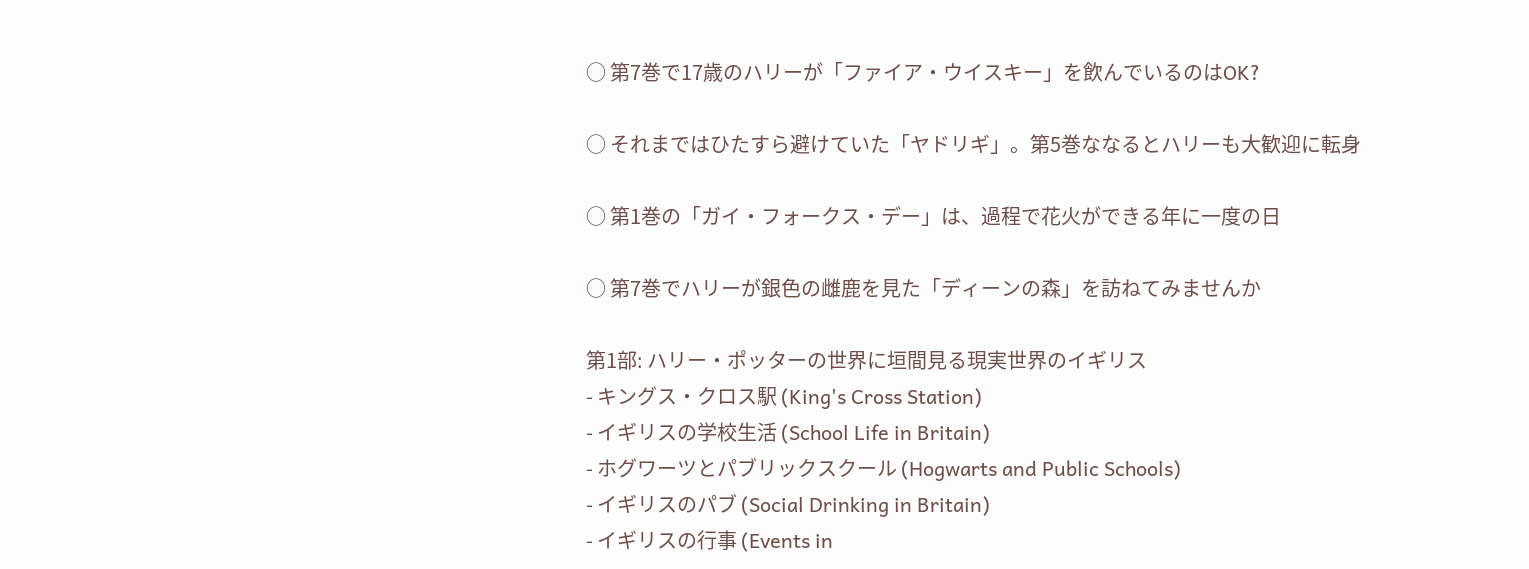○ 第7巻で17歳のハリーが「ファイア・ウイスキー」を飲んでいるのはOK?

○ それまではひたすら避けていた「ヤドリギ」。第5巻ななるとハリーも大歓迎に転身

○ 第1巻の「ガイ・フォークス・デー」は、過程で花火ができる年に一度の日

○ 第7巻でハリーが銀色の雌鹿を見た「ディーンの森」を訪ねてみませんか

第1部: ハリー・ポッターの世界に垣間見る現実世界のイギリス
- キングス・クロス駅 (King's Cross Station)
- イギリスの学校生活 (School Life in Britain)
- ホグワーツとパブリックスクール (Hogwarts and Public Schools)
- イギリスのパブ (Social Drinking in Britain)
- イギリスの行事 (Events in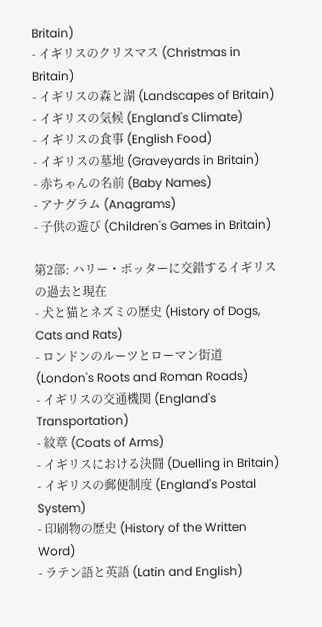Britain)
- イギリスのクリスマス (Christmas in Britain)
- イギリスの森と湖 (Landscapes of Britain)
- イギリスの気候 (England's Climate)
- イギリスの食事 (English Food)
- イギリスの墓地 (Graveyards in Britain)
- 赤ちゃんの名前 (Baby Names)
- アナグラム (Anagrams)
- 子供の遊び (Children's Games in Britain)

第2部: ハリー・ポッターに交錯するイギリスの過去と現在
- 犬と猫とネズミの歴史 (History of Dogs, Cats and Rats)
- ロンドンのルーツとローマン街道 (London's Roots and Roman Roads)
- イギリスの交通機関 (England's Transportation)
- 紋章 (Coats of Arms)
- イギリスにおける決闘 (Duelling in Britain)
- イギリスの郵便制度 (England's Postal System)
- 印刷物の歴史 (History of the Written Word)
- ラテン語と英語 (Latin and English)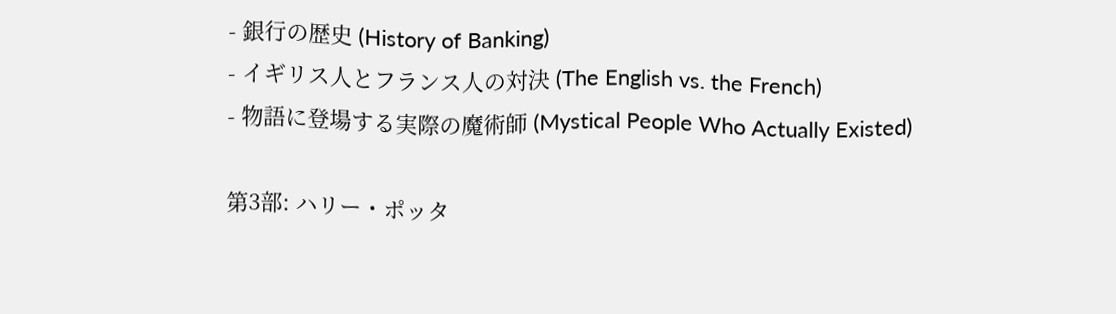- 銀行の歴史 (History of Banking)
- イギリス人とフランス人の対決 (The English vs. the French)
- 物語に登場する実際の魔術師 (Mystical People Who Actually Existed)

第3部: ハリー・ポッタ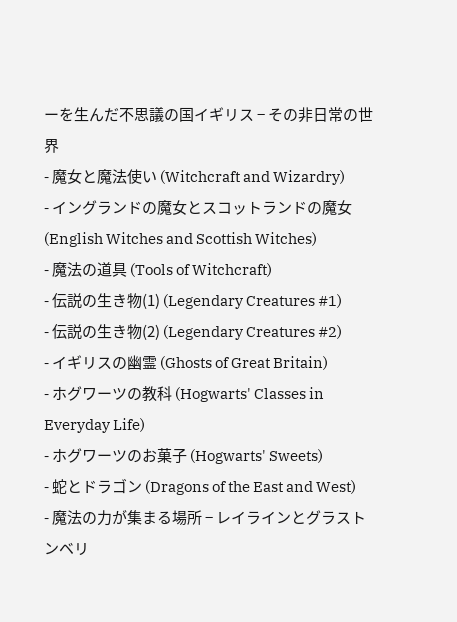ーを生んだ不思議の国イギリス − その非日常の世界
- 魔女と魔法使い (Witchcraft and Wizardry)
- イングランドの魔女とスコットランドの魔女 (English Witches and Scottish Witches)
- 魔法の道具 (Tools of Witchcraft)
- 伝説の生き物(1) (Legendary Creatures #1)
- 伝説の生き物(2) (Legendary Creatures #2)
- イギリスの幽霊 (Ghosts of Great Britain)
- ホグワーツの教科 (Hogwarts' Classes in Everyday Life)
- ホグワーツのお菓子 (Hogwarts' Sweets)
- 蛇とドラゴン (Dragons of the East and West)
- 魔法の力が集まる場所 − レイラインとグラストンベリ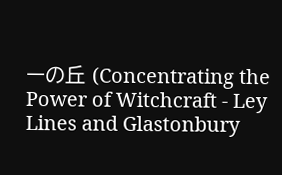ーの丘 (Concentrating the Power of Witchcraft - Ley Lines and Glastonbury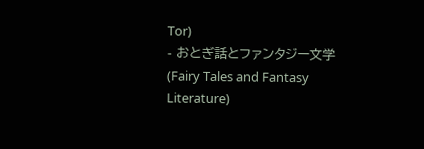Tor)
- おとぎ話とファンタジー文学 (Fairy Tales and Fantasy Literature)